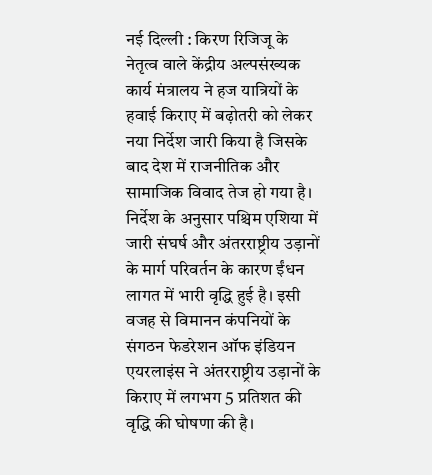नई दिल्ली : किरण रिजिजू के नेतृत्व वाले केंद्रीय अल्पसंख्यक कार्य मंत्रालय ने हज यात्रियों के हवाई किराए में बढ़ोतरी को लेकर नया निर्देश जारी किया है जिसके बाद देश में राजनीतिक और सामाजिक विवाद तेज हो गया है। निर्देश के अनुसार पश्चिम एशिया में जारी संघर्ष और अंतरराष्ट्रीय उड़ानों के मार्ग परिवर्तन के कारण ईंधन लागत में भारी वृद्धि हुई है। इसी वजह से विमानन कंपनियों के संगठन फेडरेशन ऑफ इंडियन एयरलाइंस ने अंतरराष्ट्रीय उड़ानों के किराए में लगभग 5 प्रतिशत की वृद्धि की घोषणा की है।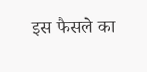इस फैसले का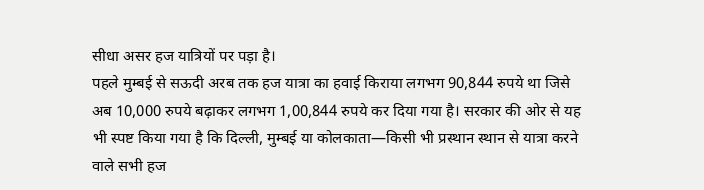सीधा असर हज यात्रियों पर पड़ा है।
पहले मुम्बई से सऊदी अरब तक हज यात्रा का हवाई किराया लगभग 90,844 रुपये था जिसे अब 10,000 रुपये बढ़ाकर लगभग 1,00,844 रुपये कर दिया गया है। सरकार की ओर से यह भी स्पष्ट किया गया है कि दिल्ली, मुम्बई या कोलकाता—किसी भी प्रस्थान स्थान से यात्रा करने वाले सभी हज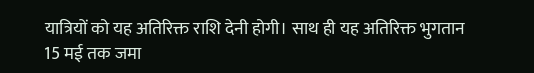यात्रियों को यह अतिरिक्त राशि देनी होगी। साथ ही यह अतिरिक्त भुगतान 15 मई तक जमा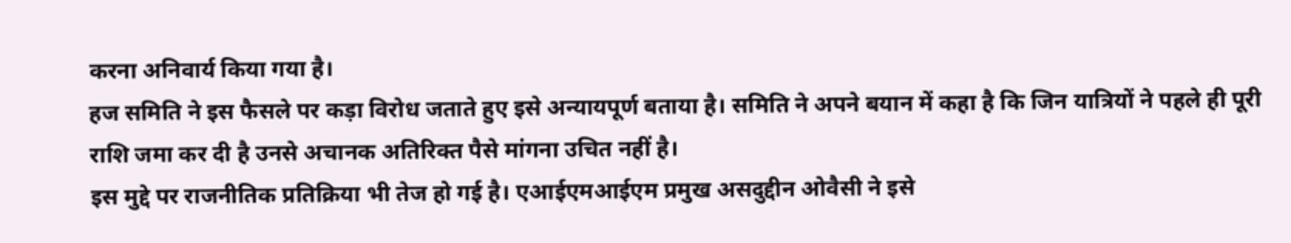करना अनिवार्य किया गया है।
हज समिति ने इस फैसले पर कड़ा विरोध जताते हुए इसे अन्यायपूर्ण बताया है। समिति ने अपने बयान में कहा है कि जिन यात्रियों ने पहले ही पूरी राशि जमा कर दी है उनसे अचानक अतिरिक्त पैसे मांगना उचित नहीं है।
इस मुद्दे पर राजनीतिक प्रतिक्रिया भी तेज हो गई है। एआईएमआईएम प्रमुख असदुद्दीन ओवैसी ने इसे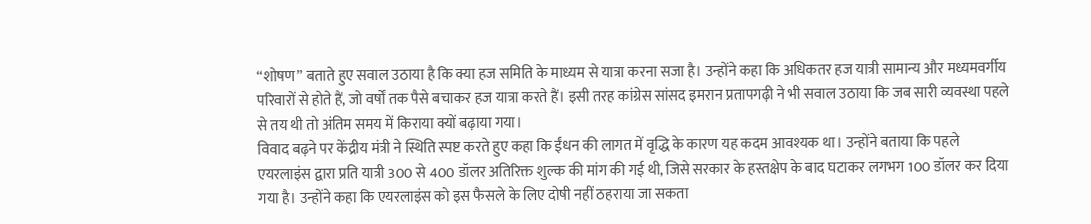“शोषण” बताते हुए सवाल उठाया है कि क्या हज समिति के माध्यम से यात्रा करना सजा है। उन्होंने कहा कि अधिकतर हज यात्री सामान्य और मध्यमवर्गीय परिवारों से होते हैं, जो वर्षों तक पैसे बचाकर हज यात्रा करते हैं। इसी तरह कांग्रेस सांसद इमरान प्रतापगढ़ी ने भी सवाल उठाया कि जब सारी व्यवस्था पहले से तय थी तो अंतिम समय में किराया क्यों बढ़ाया गया।
विवाद बढ़ने पर केंद्रीय मंत्री ने स्थिति स्पष्ट करते हुए कहा कि ईंधन की लागत में वृद्धि के कारण यह कदम आवश्यक था। उन्होंने बताया कि पहले एयरलाइंस द्वारा प्रति यात्री 300 से 400 डॉलर अतिरिक्त शुल्क की मांग की गई थी, जिसे सरकार के हस्तक्षेप के बाद घटाकर लगभग 100 डॉलर कर दिया गया है। उन्होंने कहा कि एयरलाइंस को इस फैसले के लिए दोषी नहीं ठहराया जा सकता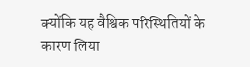क्योंकि यह वैश्विक परिस्थितियों के कारण लिया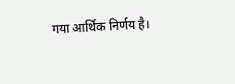गया आर्थिक निर्णय है।